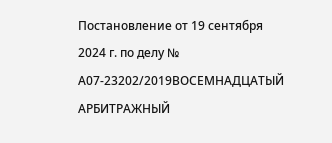Постановление от 19 сентября 2024 г. по делу № А07-23202/2019ВОСЕМНАДЦАТЫЙ АРБИТРАЖНЫЙ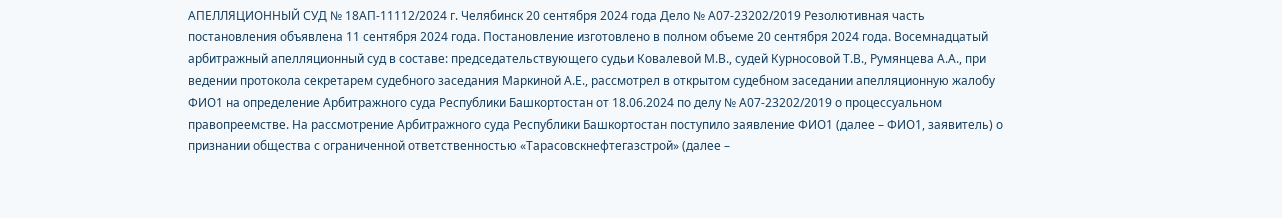АПЕЛЛЯЦИОННЫЙ СУД № 18АП-11112/2024 г. Челябинск 20 сентября 2024 года Дело № А07-23202/2019 Резолютивная часть постановления объявлена 11 сентября 2024 года. Постановление изготовлено в полном объеме 20 сентября 2024 года. Восемнадцатый арбитражный апелляционный суд в составе: председательствующего судьи Ковалевой М.В., судей Курносовой Т.В., Румянцева А.А., при ведении протокола секретарем судебного заседания Маркиной А.Е., рассмотрел в открытом судебном заседании апелляционную жалобу ФИО1 на определение Арбитражного суда Республики Башкортостан от 18.06.2024 по делу № А07-23202/2019 о процессуальном правопреемстве. На рассмотрение Арбитражного суда Республики Башкортостан поступило заявление ФИО1 (далее – ФИО1, заявитель) о признании общества с ограниченной ответственностью «Тарасовскнефтегазстрой» (далее –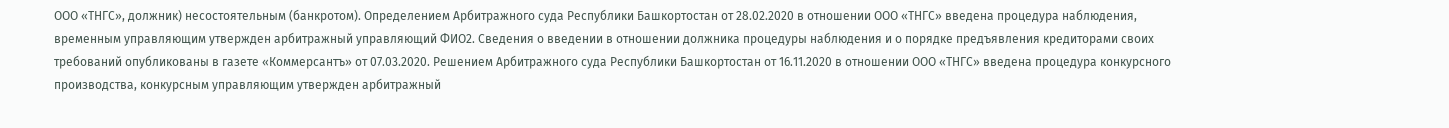ООО «ТНГС», должник) несостоятельным (банкротом). Определением Арбитражного суда Республики Башкортостан от 28.02.2020 в отношении ООО «ТНГС» введена процедура наблюдения, временным управляющим утвержден арбитражный управляющий ФИО2. Сведения о введении в отношении должника процедуры наблюдения и о порядке предъявления кредиторами своих требований опубликованы в газете «Коммерсантъ» от 07.03.2020. Решением Арбитражного суда Республики Башкортостан от 16.11.2020 в отношении ООО «ТНГС» введена процедура конкурсного производства, конкурсным управляющим утвержден арбитражный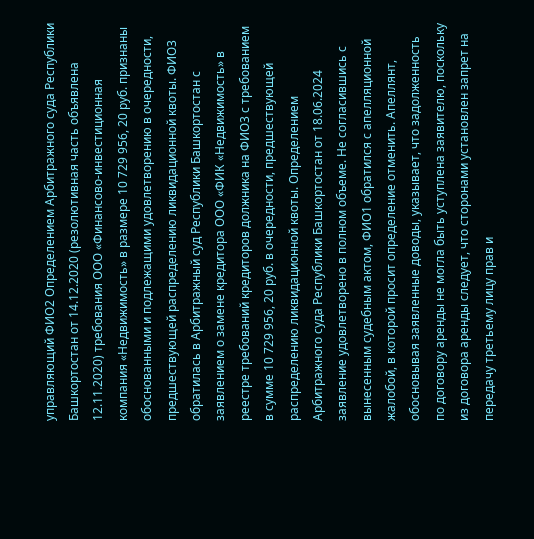управляющий ФИО2 Определением Арбитражного суда Республики Башкортостан от 14.12.2020 (резолютивная часть объявлена 12.11.2020) требования ООО «Финансово-инвестиционная компания «Недвижимость» в размере 10 729 956, 20 руб. признаны обоснованными и подлежащими удовлетворению в очередности, предшествующей распределению ликвидационной квоты. ФИО3 обратилась в Арбитражный суд Республики Башкортостан с заявлением о замене кредитора ООО «ФИК «Недвижимость» в реестре требований кредиторов должника на ФИО3 с требованием в сумме 10 729 956, 20 руб. в очередности, предшествующей распределению ликвидационной квоты. Определением Арбитражного суда Республики Башкортостан от 18.06.2024 заявление удовлетворено в полном объеме. Не согласившись с вынесенным судебным актом, ФИО1 обратился с апелляционной жалобой, в которой просит определение отменить. Апеллянт, обосновывая заявленные доводы, указывает, что задолженность по договору аренды не могла быть уступлена заявителю, поскольку из договора аренды следует, что сторонами установлен запрет на передачу третьему лицу прав и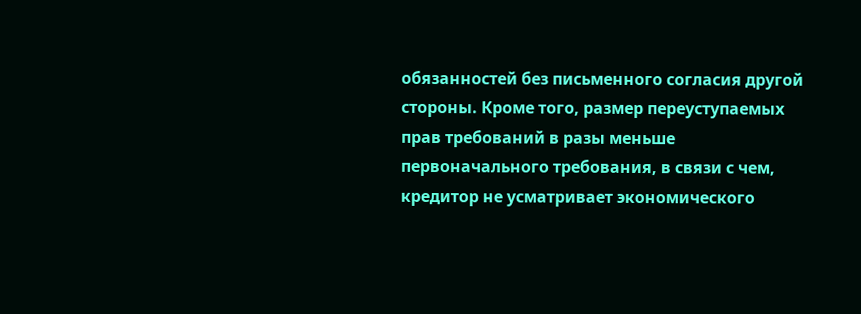обязанностей без письменного согласия другой стороны. Кроме того, размер переуступаемых прав требований в разы меньше первоначального требования, в связи с чем, кредитор не усматривает экономического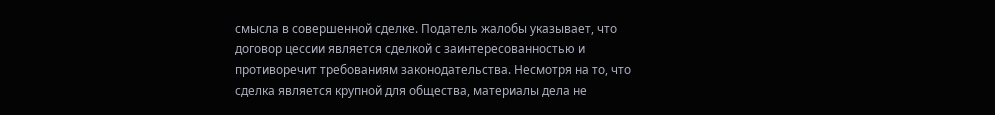смысла в совершенной сделке. Податель жалобы указывает, что договор цессии является сделкой с заинтересованностью и противоречит требованиям законодательства. Несмотря на то, что сделка является крупной для общества, материалы дела не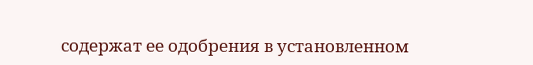содержат ее одобрения в установленном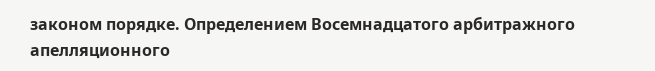законом порядке. Определением Восемнадцатого арбитражного апелляционного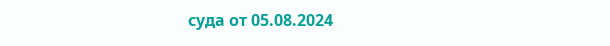суда от 05.08.2024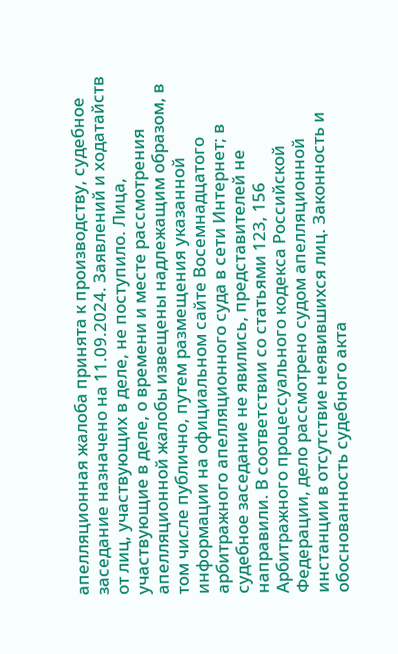апелляционная жалоба принята к производству, судебное заседание назначено на 11.09.2024. Заявлений и ходатайств от лиц, участвующих в деле, не поступило. Лица, участвующие в деле, о времени и месте рассмотрения апелляционной жалобы извещены надлежащим образом, в том числе публично, путем размещения указанной информации на официальном сайте Восемнадцатого арбитражного апелляционного суда в сети Интернет; в судебное заседание не явились, представителей не направили. В соответствии со статьями 123, 156 Арбитражного процессуального кодекса Российской Федерации, дело рассмотрено судом апелляционной инстанции в отсутствие неявившихся лиц. Законность и обоснованность судебного акта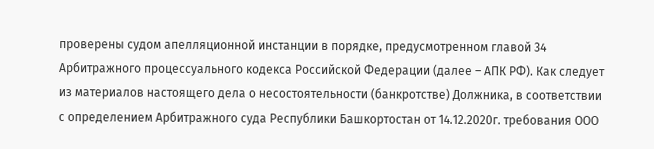проверены судом апелляционной инстанции в порядке, предусмотренном главой 34 Арбитражного процессуального кодекса Российской Федерации (далее – АПК РФ). Как следует из материалов настоящего дела о несостоятельности (банкротстве) Должника, в соответствии с определением Арбитражного суда Республики Башкортостан от 14.12.2020г. требования ООО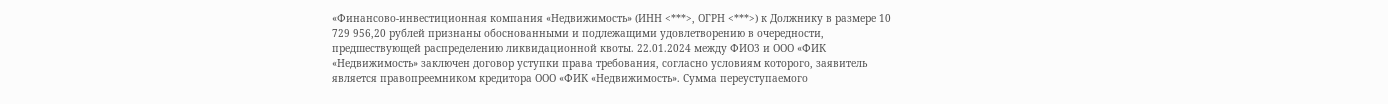«Финансово-инвестиционная компания «Недвижимость» (ИНН <***>, ОГРН <***>) к Должнику в размере 10 729 956,20 рублей признаны обоснованными и подлежащими удовлетворению в очередности, предшествующей распределению ликвидационной квоты. 22.01.2024 между ФИО3 и ООО «ФИК «Недвижимость» заключен договор уступки права требования, согласно условиям которого, заявитель является правопреемником кредитора ООО «ФИК «Недвижимость». Сумма переуступаемого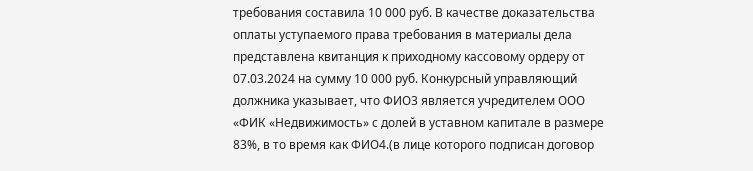требования составила 10 000 руб. В качестве доказательства оплаты уступаемого права требования в материалы дела представлена квитанция к приходному кассовому ордеру от 07.03.2024 на сумму 10 000 руб. Конкурсный управляющий должника указывает, что ФИО3 является учредителем ООО «ФИК «Недвижимость» с долей в уставном капитале в размере 83%, в то время как ФИО4.(в лице которого подписан договор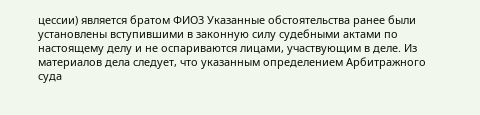цессии) является братом ФИО3 Указанные обстоятельства ранее были установлены вступившими в законную силу судебными актами по настоящему делу и не оспариваются лицами, участвующим в деле. Из материалов дела следует, что указанным определением Арбитражного суда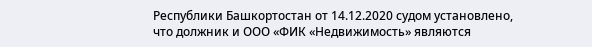Республики Башкортостан от 14.12.2020 судом установлено, что должник и ООО «ФИК «Недвижимость» являются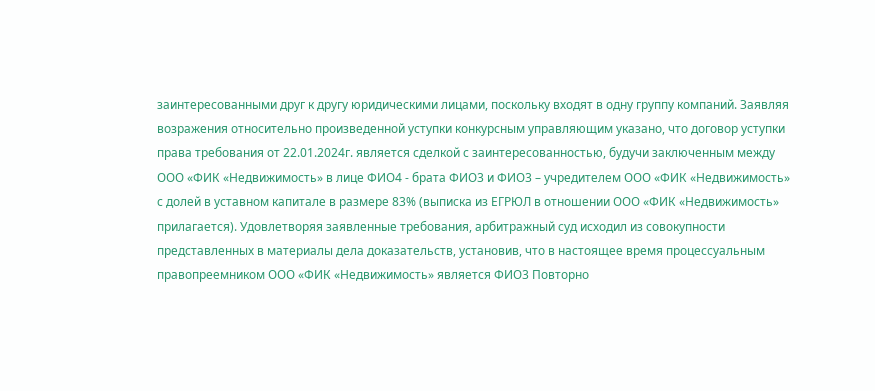заинтересованными друг к другу юридическими лицами, поскольку входят в одну группу компаний. Заявляя возражения относительно произведенной уступки конкурсным управляющим указано, что договор уступки права требования от 22.01.2024г. является сделкой с заинтересованностью, будучи заключенным между ООО «ФИК «Недвижимость» в лице ФИО4 - брата ФИО3 и ФИО3 – учредителем ООО «ФИК «Недвижимость» с долей в уставном капитале в размере 83% (выписка из ЕГРЮЛ в отношении ООО «ФИК «Недвижимость» прилагается). Удовлетворяя заявленные требования, арбитражный суд исходил из совокупности представленных в материалы дела доказательств, установив, что в настоящее время процессуальным правопреемником ООО «ФИК «Недвижимость» является ФИО3 Повторно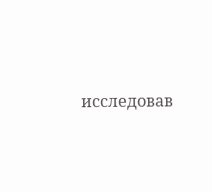исследовав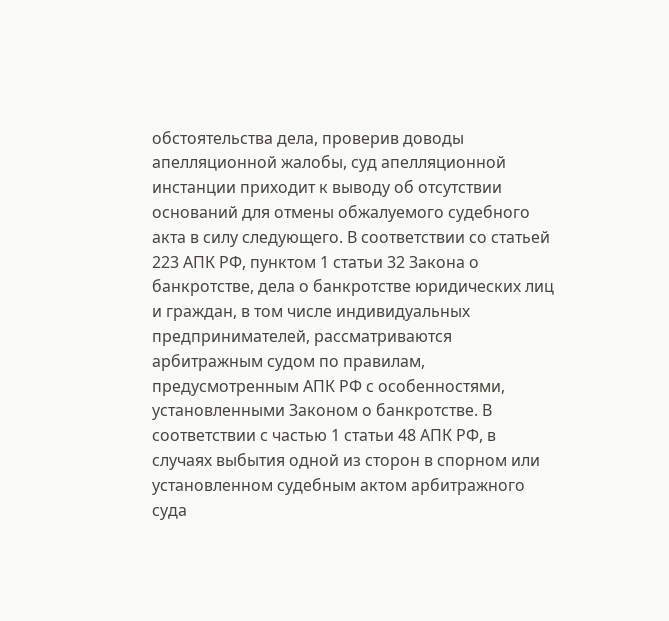обстоятельства дела, проверив доводы апелляционной жалобы, суд апелляционной инстанции приходит к выводу об отсутствии оснований для отмены обжалуемого судебного акта в силу следующего. В соответствии со статьей 223 АПК РФ, пунктом 1 статьи 32 Закона о банкротстве, дела о банкротстве юридических лиц и граждан, в том числе индивидуальных предпринимателей, рассматриваются арбитражным судом по правилам, предусмотренным АПК РФ с особенностями, установленными Законом о банкротстве. В соответствии с частью 1 статьи 48 АПК РФ, в случаях выбытия одной из сторон в спорном или установленном судебным актом арбитражного суда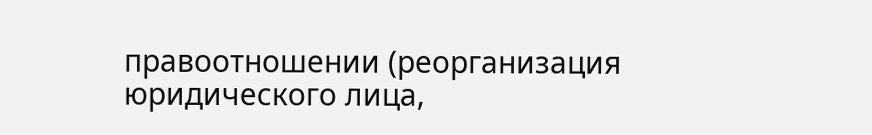правоотношении (реорганизация юридического лица,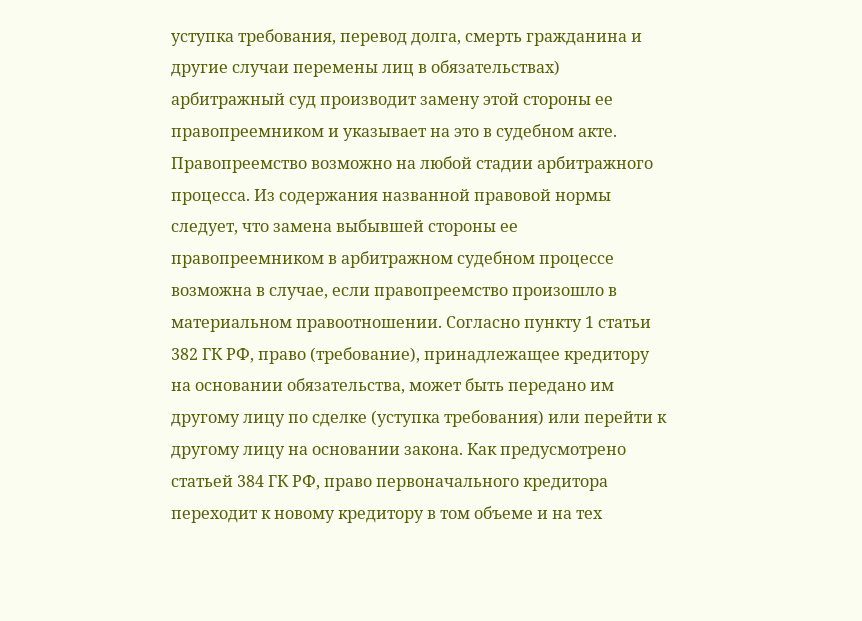уступка требования, перевод долга, смерть гражданина и другие случаи перемены лиц в обязательствах) арбитражный суд производит замену этой стороны ее правопреемником и указывает на это в судебном акте. Правопреемство возможно на любой стадии арбитражного процесса. Из содержания названной правовой нормы следует, что замена выбывшей стороны ее правопреемником в арбитражном судебном процессе возможна в случае, если правопреемство произошло в материальном правоотношении. Согласно пункту 1 статьи 382 ГК РФ, право (требование), принадлежащее кредитору на основании обязательства, может быть передано им другому лицу по сделке (уступка требования) или перейти к другому лицу на основании закона. Как предусмотрено статьей 384 ГК РФ, право первоначального кредитора переходит к новому кредитору в том объеме и на тех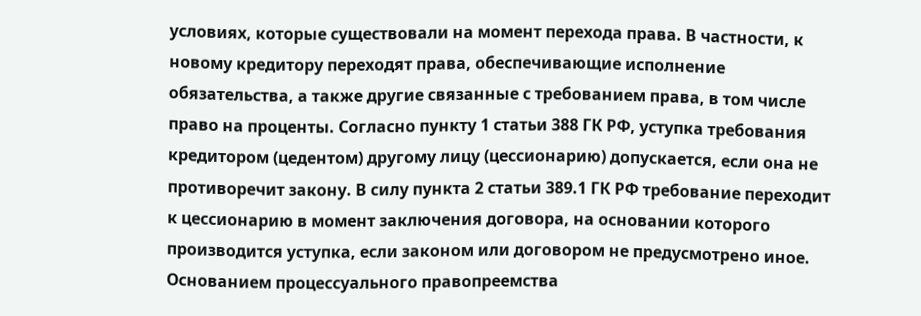условиях, которые существовали на момент перехода права. В частности, к новому кредитору переходят права, обеспечивающие исполнение обязательства, а также другие связанные с требованием права, в том числе право на проценты. Согласно пункту 1 статьи 388 ГК РФ, уступка требования кредитором (цедентом) другому лицу (цессионарию) допускается, если она не противоречит закону. В силу пункта 2 статьи 389.1 ГК РФ требование переходит к цессионарию в момент заключения договора, на основании которого производится уступка, если законом или договором не предусмотрено иное. Основанием процессуального правопреемства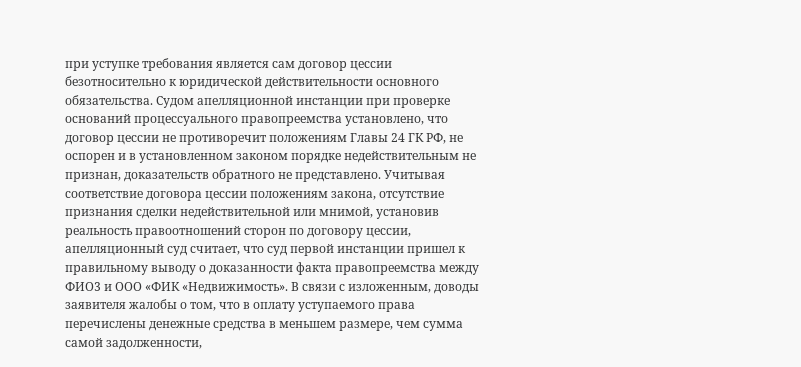при уступке требования является сам договор цессии безотносительно к юридической действительности основного обязательства. Судом апелляционной инстанции при проверке оснований процессуального правопреемства установлено, что договор цессии не противоречит положениям Главы 24 ГК РФ, не оспорен и в установленном законом порядке недействительным не признан, доказательств обратного не представлено. Учитывая соответствие договора цессии положениям закона, отсутствие признания сделки недействительной или мнимой, установив реальность правоотношений сторон по договору цессии, апелляционный суд считает, что суд первой инстанции пришел к правильному выводу о доказанности факта правопреемства между ФИО3 и ООО «ФИК «Недвижимость». В связи с изложенным, доводы заявителя жалобы о том, что в оплату уступаемого права перечислены денежные средства в меньшем размере, чем сумма самой задолженности,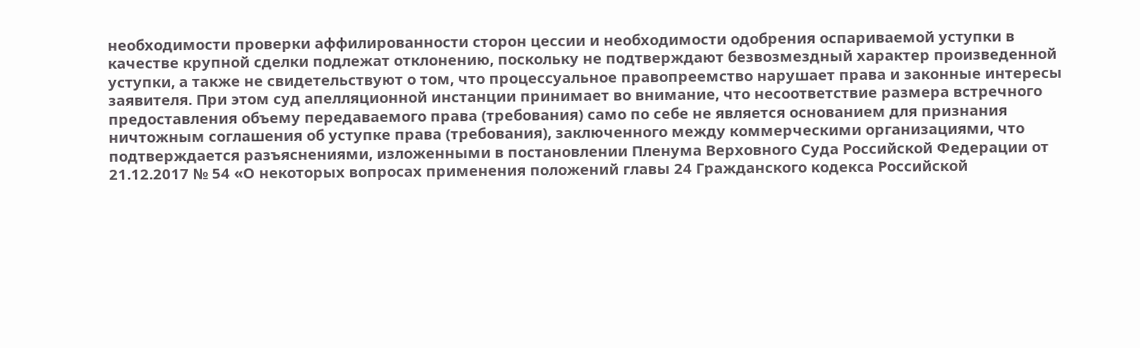необходимости проверки аффилированности сторон цессии и необходимости одобрения оспариваемой уступки в качестве крупной сделки подлежат отклонению, поскольку не подтверждают безвозмездный характер произведенной уступки, а также не свидетельствуют о том, что процессуальное правопреемство нарушает права и законные интересы заявителя. При этом суд апелляционной инстанции принимает во внимание, что несоответствие размера встречного предоставления объему передаваемого права (требования) само по себе не является основанием для признания ничтожным соглашения об уступке права (требования), заключенного между коммерческими организациями, что подтверждается разъяснениями, изложенными в постановлении Пленума Верховного Суда Российской Федерации от 21.12.2017 № 54 «О некоторых вопросах применения положений главы 24 Гражданского кодекса Российской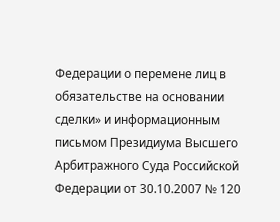Федерации о перемене лиц в обязательстве на основании сделки» и информационным письмом Президиума Высшего Арбитражного Суда Российской Федерации от 30.10.2007 № 120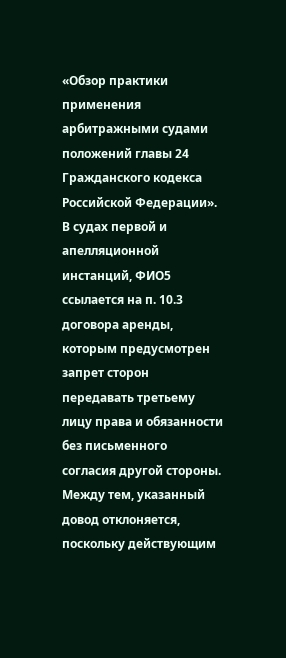«Обзор практики применения арбитражными судами положений главы 24 Гражданского кодекса Российской Федерации». В судах первой и апелляционной инстанций, ФИО5 ссылается на п. 10.3 договора аренды, которым предусмотрен запрет сторон передавать третьему лицу права и обязанности без письменного согласия другой стороны. Между тем, указанный довод отклоняется, поскольку действующим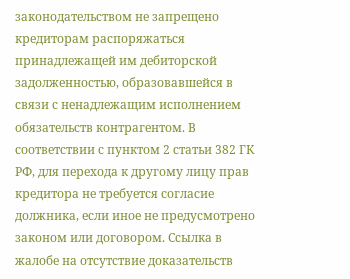законодательством не запрещено кредиторам распоряжаться принадлежащей им дебиторской задолженностью, образовавшейся в связи с ненадлежащим исполнением обязательств контрагентом. В соответствии с пунктом 2 статьи 382 ГК РФ, для перехода к другому лицу прав кредитора не требуется согласие должника, если иное не предусмотрено законом или договором. Ссылка в жалобе на отсутствие доказательств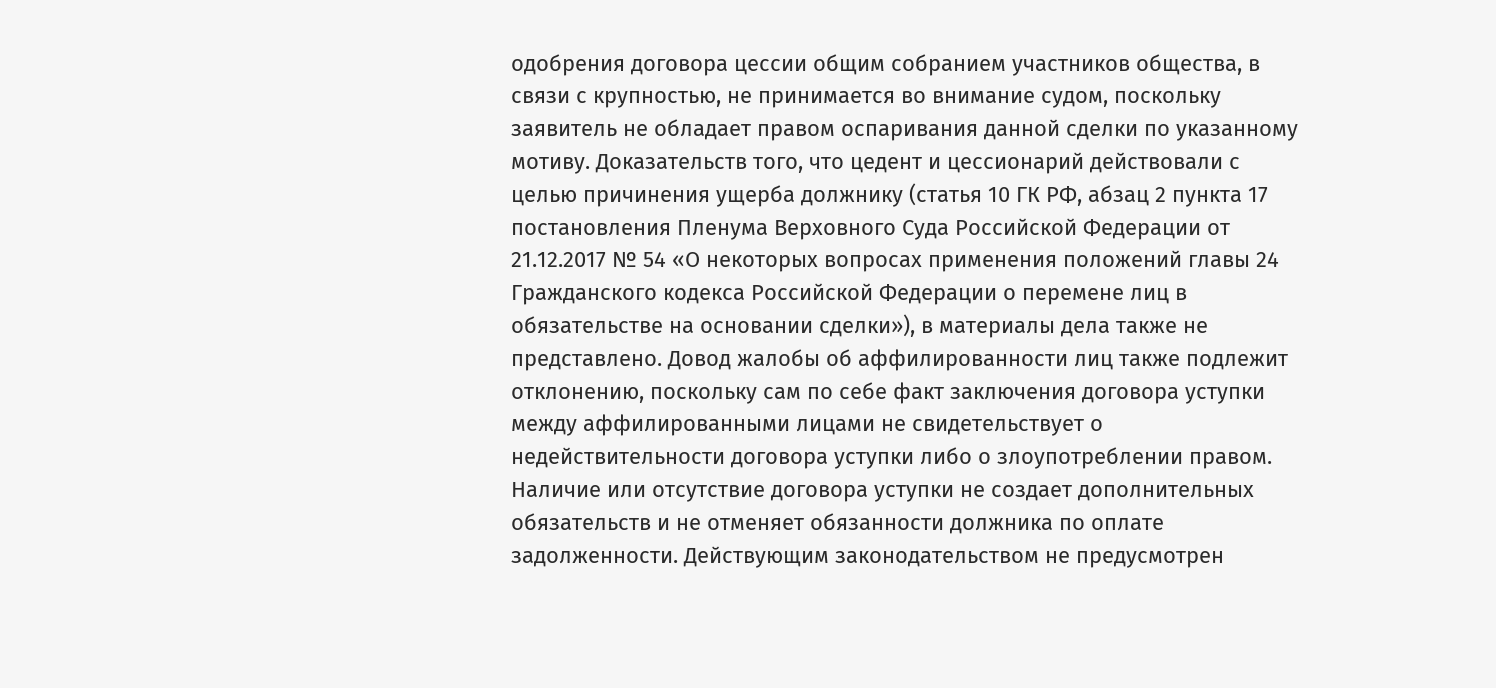одобрения договора цессии общим собранием участников общества, в связи с крупностью, не принимается во внимание судом, поскольку заявитель не обладает правом оспаривания данной сделки по указанному мотиву. Доказательств того, что цедент и цессионарий действовали с целью причинения ущерба должнику (статья 10 ГК РФ, абзац 2 пункта 17 постановления Пленума Верховного Суда Российской Федерации от 21.12.2017 № 54 «О некоторых вопросах применения положений главы 24 Гражданского кодекса Российской Федерации о перемене лиц в обязательстве на основании сделки»), в материалы дела также не представлено. Довод жалобы об аффилированности лиц также подлежит отклонению, поскольку сам по себе факт заключения договора уступки между аффилированными лицами не свидетельствует о недействительности договора уступки либо о злоупотреблении правом. Наличие или отсутствие договора уступки не создает дополнительных обязательств и не отменяет обязанности должника по оплате задолженности. Действующим законодательством не предусмотрен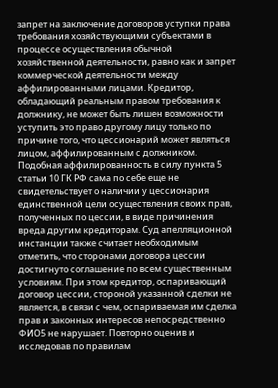запрет на заключение договоров уступки права требования хозяйствующими субъектами в процессе осуществления обычной хозяйственной деятельности, равно как и запрет коммерческой деятельности между аффилированными лицами. Кредитор, обладающий реальным правом требования к должнику, не может быть лишен возможности уступить это право другому лицу только по причине того, что цессионарий может являться лицом, аффилированным с должником. Подобная аффилированность в силу пункта 5 статьи 10 ГК РФ сама по себе еще не свидетельствует о наличии у цессионария единственной цели осуществления своих прав, полученных по цессии, в виде причинения вреда другим кредиторам. Суд апелляционной инстанции также считает необходимым отметить, что сторонами договора цессии достигнуто соглашение по всем существенным условиям. При этом кредитор, оспаривающий договор цессии, стороной указанной сделки не является, в связи с чем, оспариваемая им сделка прав и законных интересов непосредственно ФИО5 не нарушает. Повторно оценив и исследовав по правилам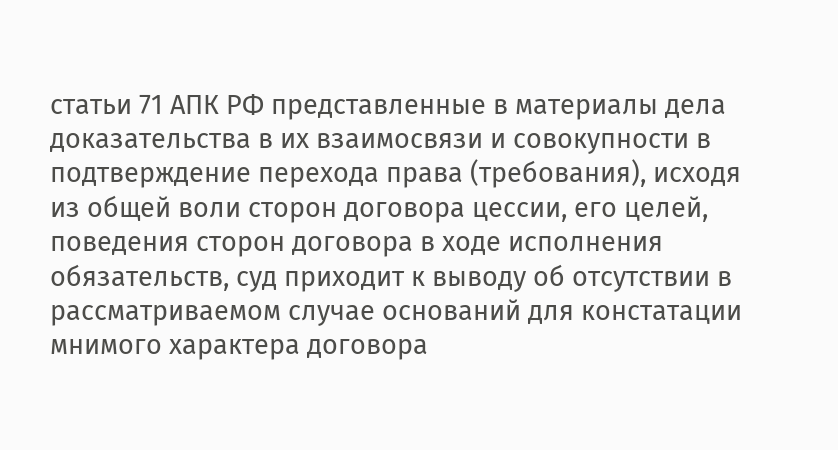статьи 71 АПК РФ представленные в материалы дела доказательства в их взаимосвязи и совокупности в подтверждение перехода права (требования), исходя из общей воли сторон договора цессии, его целей, поведения сторон договора в ходе исполнения обязательств, суд приходит к выводу об отсутствии в рассматриваемом случае оснований для констатации мнимого характера договора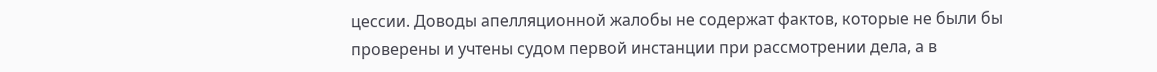цессии. Доводы апелляционной жалобы не содержат фактов, которые не были бы проверены и учтены судом первой инстанции при рассмотрении дела, а в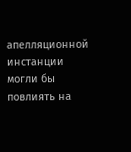апелляционной инстанции могли бы повлиять на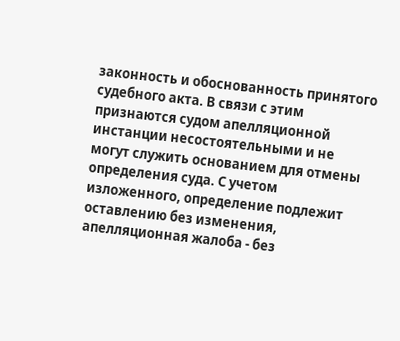законность и обоснованность принятого судебного акта. В связи с этим признаются судом апелляционной инстанции несостоятельными и не могут служить основанием для отмены определения суда. С учетом изложенного, определение подлежит оставлению без изменения, апелляционная жалоба - без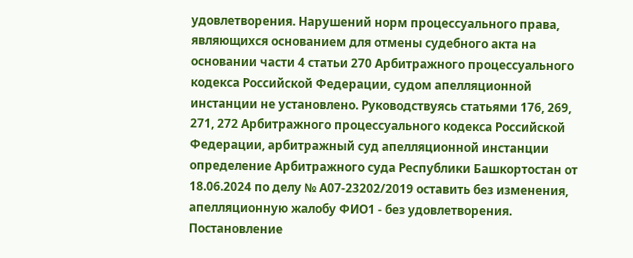удовлетворения. Нарушений норм процессуального права, являющихся основанием для отмены судебного акта на основании части 4 статьи 270 Арбитражного процессуального кодекса Российской Федерации, судом апелляционной инстанции не установлено. Руководствуясь статьями 176, 269, 271, 272 Арбитражного процессуального кодекса Российской Федерации, арбитражный суд апелляционной инстанции определение Арбитражного суда Республики Башкортостан от 18.06.2024 по делу № А07-23202/2019 оставить без изменения, апелляционную жалобу ФИО1 - без удовлетворения. Постановление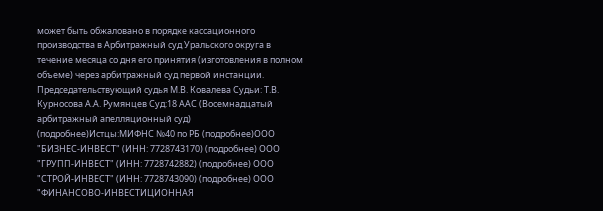может быть обжаловано в порядке кассационного производства в Арбитражный суд Уральского округа в течение месяца со дня его принятия (изготовления в полном объеме) через арбитражный суд первой инстанции. Председательствующий судья М.В. Ковалева Судьи: Т.В. Курносова А.А. Румянцев Суд:18 ААС (Восемнадцатый арбитражный апелляционный суд) (подробнее)Истцы:МИФНС №40 по РБ (подробнее)ООО "БИЗНЕС-ИНВЕСТ" (ИНН: 7728743170) (подробнее) ООО "ГРУПП-ИНВЕСТ" (ИНН: 7728742882) (подробнее) ООО "СТРОЙ-ИНВЕСТ" (ИНН: 7728743090) (подробнее) ООО "ФИНАНСОВО-ИНВЕСТИЦИОННАЯ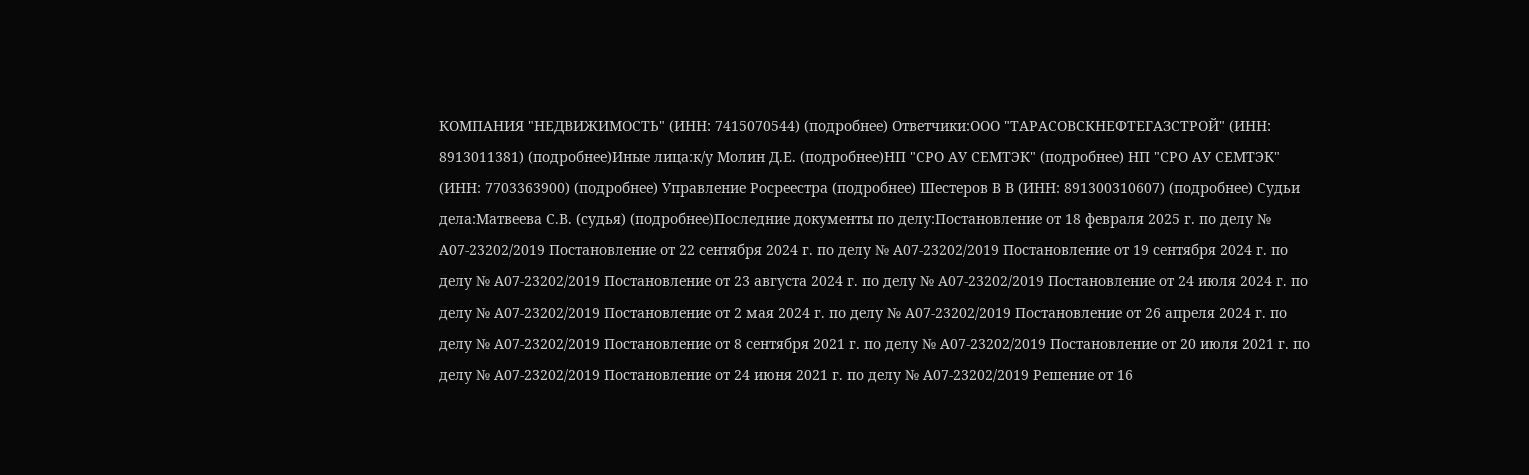КОМПАНИЯ "НЕДВИЖИМОСТЬ" (ИНН: 7415070544) (подробнее) Ответчики:ООО "ТАРАСОВСКНЕФТЕГАЗСТРОЙ" (ИНН: 8913011381) (подробнее)Иные лица:к/у Молин Д.Е. (подробнее)НП "СРО АУ СЕМТЭК" (подробнее) НП "СРО АУ СЕМТЭК" (ИНН: 7703363900) (подробнее) Управление Росреестра (подробнее) Шестеров В В (ИНН: 891300310607) (подробнее) Судьи дела:Матвеева С.В. (судья) (подробнее)Последние документы по делу:Постановление от 18 февраля 2025 г. по делу № А07-23202/2019 Постановление от 22 сентября 2024 г. по делу № А07-23202/2019 Постановление от 19 сентября 2024 г. по делу № А07-23202/2019 Постановление от 23 августа 2024 г. по делу № А07-23202/2019 Постановление от 24 июля 2024 г. по делу № А07-23202/2019 Постановление от 2 мая 2024 г. по делу № А07-23202/2019 Постановление от 26 апреля 2024 г. по делу № А07-23202/2019 Постановление от 8 сентября 2021 г. по делу № А07-23202/2019 Постановление от 20 июля 2021 г. по делу № А07-23202/2019 Постановление от 24 июня 2021 г. по делу № А07-23202/2019 Решение от 16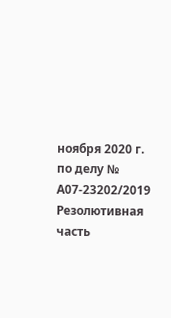ноября 2020 г. по делу № А07-23202/2019 Резолютивная часть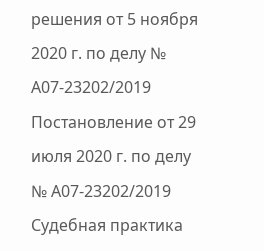решения от 5 ноября 2020 г. по делу № А07-23202/2019 Постановление от 29 июля 2020 г. по делу № А07-23202/2019 Судебная практика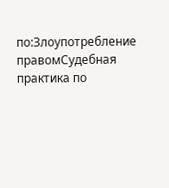по:Злоупотребление правомСудебная практика по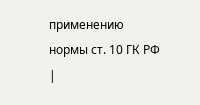применению нормы ст. 10 ГК РФ |